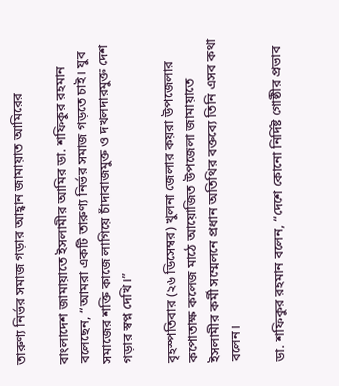তারুণ্য নির্ভর সমাজ গড়ার আহ্বান জামায়াত আমিরের

বাংলাদেশ জামায়াতে ইসলামীর আমির ডা. শফিকুর রহমান বলেছেন, “আমরা একটি তারুণ্য নির্ভর সমাজ গড়তে চাই। যুব সমাজের শক্তি কাজে লাগিয়ে চাঁদাবাজমুক্ত ও দখলদারমুক্ত দেশ গড়ার স্বপ্ন দেখি।”

বৃহস্পতিবার (২৬ ডিসেম্বর) খুলনা জেলার কয়রা উপজেলার কপোতাক্ষ কলেজ মাঠে আয়োজিত উপজেলা জামায়াতে ইসলামীর কর্মী সম্মেলনে প্রধান অতিথির বক্তব্যে তিনি এসব কথা বলেন।

ডা. শফিকুর রহমান বলেন, “দেশে কোনো নির্দিষ্ট গোষ্ঠীর প্রভাব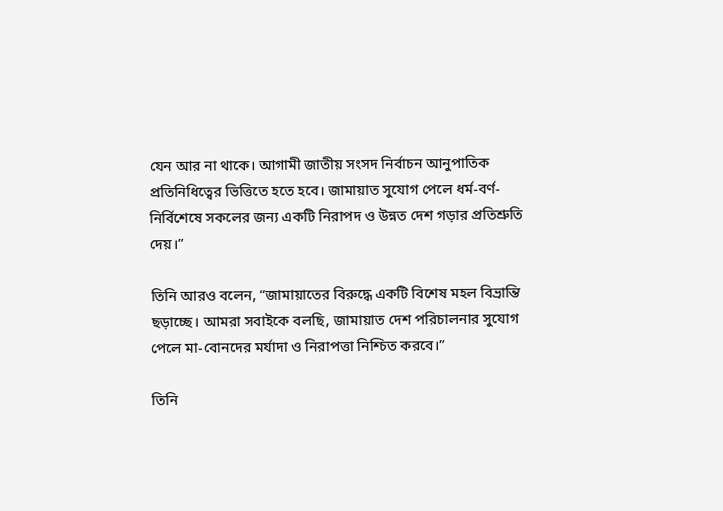যেন আর না থাকে। আগামী জাতীয় সংসদ নির্বাচন আনুপাতিক প্রতিনিধিত্বের ভিত্তিতে হতে হবে। জামায়াত সুযোগ পেলে ধর্ম-বর্ণ-নির্বিশেষে সকলের জন্য একটি নিরাপদ ও উন্নত দেশ গড়ার প্রতিশ্রুতি দেয়।”

তিনি আরও বলেন, “জামায়াতের বিরুদ্ধে একটি বিশেষ মহল বিভ্রান্তি ছড়াচ্ছে। আমরা সবাইকে বলছি, জামায়াত দেশ পরিচালনার সুযোগ পেলে মা-বোনদের মর্যাদা ও নিরাপত্তা নিশ্চিত করবে।”

তিনি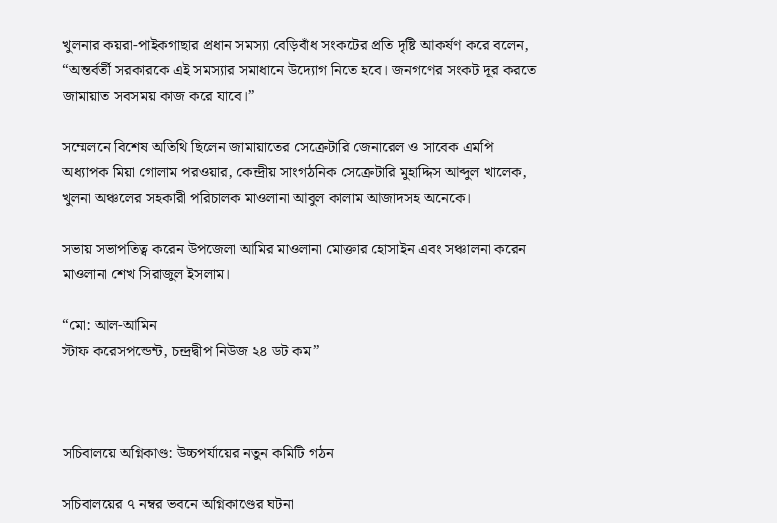খুলনার কয়রা-পাইকগাছার প্রধান সমস্যা বেড়িবাঁধ সংকটের প্রতি দৃষ্টি আকর্ষণ করে বলেন, “অন্তর্বর্তী সরকারকে এই সমস্যার সমাধানে উদ্যোগ নিতে হবে। জনগণের সংকট দূর করতে জামায়াত সবসময় কাজ করে যাবে।”

সম্মেলনে বিশেষ অতিথি ছিলেন জামায়াতের সেক্রেটারি জেনারেল ও সাবেক এমপি অধ্যাপক মিয়া গোলাম পরওয়ার, কেন্দ্রীয় সাংগঠনিক সেক্রেটারি মুহাদ্দিস আব্দুল খালেক, খুলনা অঞ্চলের সহকারী পরিচালক মাওলানা আবুল কালাম আজাদসহ অনেকে।

সভায় সভাপতিত্ব করেন উপজেলা আমির মাওলানা মোক্তার হোসাইন এবং সঞ্চালনা করেন মাওলানা শেখ সিরাজুল ইসলাম।

“মো: আল-আমিন
স্টাফ করেসপন্ডেন্ট, চন্দ্রদ্বীপ নিউজ ২৪ ডট কম”



সচিবালয়ে অগ্নিকাণ্ড: উচ্চপর্যায়ের নতুন কমিটি গঠন

সচিবালয়ের ৭ নম্বর ভবনে অগ্নিকাণ্ডের ঘটনা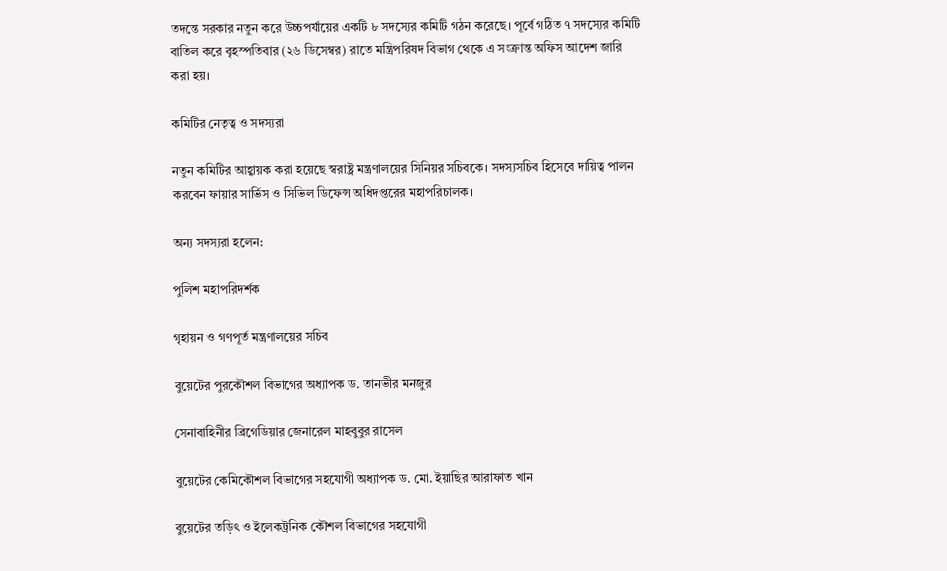তদন্তে সরকার নতুন করে উচ্চপর্যায়ের একটি ৮ সদস্যের কমিটি গঠন করেছে। পূর্বে গঠিত ৭ সদস্যের কমিটি বাতিল করে বৃহস্পতিবার (২৬ ডিসেম্বর) রাতে মন্ত্রিপরিষদ বিভাগ থেকে এ সংক্রান্ত অফিস আদেশ জারি করা হয়।

কমিটির নেতৃত্ব ও সদস্যরা

নতুন কমিটির আহ্বায়ক করা হয়েছে স্বরাষ্ট্র মন্ত্রণালয়ের সিনিয়র সচিবকে। সদস্যসচিব হিসেবে দায়িত্ব পালন করবেন ফায়ার সার্ভিস ও সিভিল ডিফেন্স অধিদপ্তরের মহাপরিচালক।

অন্য সদস্যরা হলেন:

পুলিশ মহাপরিদর্শক

গৃহায়ন ও গণপূর্ত মন্ত্রণালয়ের সচিব

বুয়েটের পুরকৌশল বিভাগের অধ্যাপক ড. তানভীর মনজুর

সেনাবাহিনীর ব্রিগেডিয়ার জেনারেল মাহবুবুর রাসেল

বুয়েটের কেমিকৌশল বিভাগের সহযোগী অধ্যাপক ড. মো. ইয়াছির আরাফাত খান

বুয়েটের তড়িৎ ও ইলেকট্রনিক কৌশল বিভাগের সহযোগী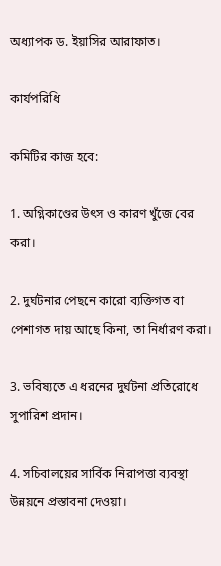অধ্যাপক ড. ইয়াসির আরাফাত।

কার্যপরিধি

কমিটির কাজ হবে:

1. অগ্নিকাণ্ডের উৎস ও কারণ খুঁজে বের করা।

2. দুর্ঘটনার পেছনে কারো ব্যক্তিগত বা পেশাগত দায় আছে কিনা, তা নির্ধারণ করা।

3. ভবিষ্যতে এ ধরনের দুর্ঘটনা প্রতিরোধে সুপারিশ প্রদান।

4. সচিবালয়ের সার্বিক নিরাপত্তা ব্যবস্থা উন্নয়নে প্রস্তাবনা দেওয়া।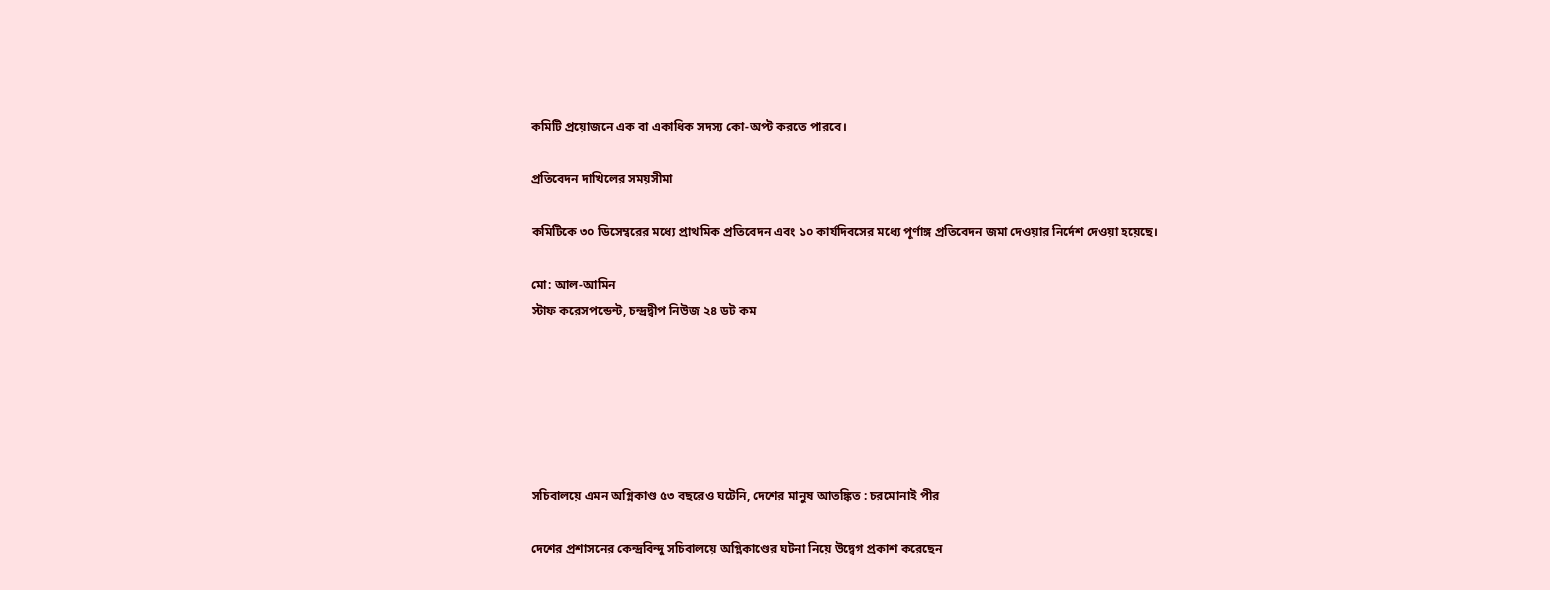কমিটি প্রয়োজনে এক বা একাধিক সদস্য কো-অপ্ট করতে পারবে।

প্রতিবেদন দাখিলের সময়সীমা

কমিটিকে ৩০ ডিসেম্বরের মধ্যে প্রাথমিক প্রতিবেদন এবং ১০ কার্যদিবসের মধ্যে পূর্ণাঙ্গ প্রতিবেদন জমা দেওয়ার নির্দেশ দেওয়া হয়েছে।

মো: আল-আমিন
স্টাফ করেসপন্ডেন্ট, চন্দ্রদ্বীপ নিউজ ২৪ ডট কম






সচিবালয়ে এমন অগ্নিকাণ্ড ৫৩ বছরেও ঘটেনি, দেশের মানুষ আতঙ্কিত : চরমোনাই পীর

দেশের প্রশাসনের কেন্দ্রবিন্দু সচিবালয়ে অগ্নিকাণ্ডের ঘটনা নিয়ে উদ্বেগ প্রকাশ করেছেন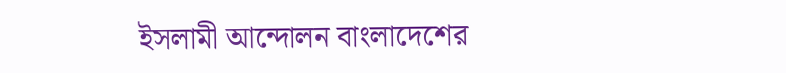ইসলামী আন্দোলন বাংলাদেশের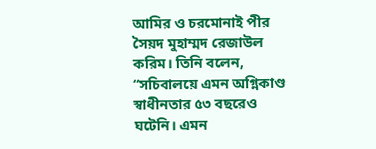আমির ও চরমোনাই পীর সৈয়দ মুহাম্মদ রেজাউল করিম। তিনি বলেন, “সচিবালয়ে এমন অগ্নিকাণ্ড স্বাধীনতার ৫৩ বছরেও ঘটেনি। এমন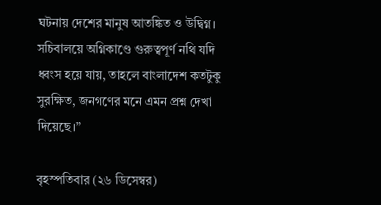ঘটনায় দেশের মানুষ আতঙ্কিত ও উদ্বিগ্ন। সচিবালয়ে অগ্নিকাণ্ডে গুরুত্বপূর্ণ নথি যদি ধ্বংস হয়ে যায়, তাহলে বাংলাদেশ কতটুকু সুরক্ষিত, জনগণের মনে এমন প্রশ্ন দেখা দিয়েছে।”

বৃহস্পতিবার (২৬ ডিসেম্বর)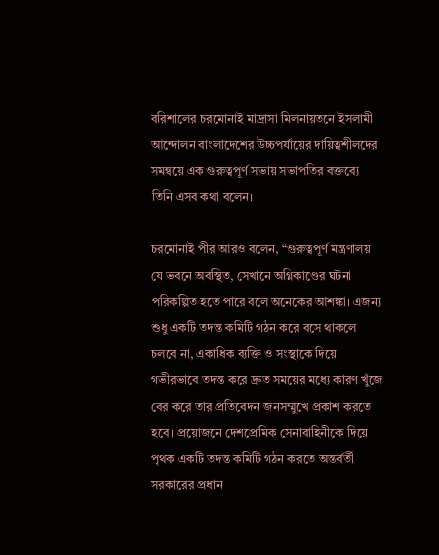বরিশালের চরমোনাই মাদ্রাসা মিলনায়তনে ইসলামী আন্দোলন বাংলাদেশের উচ্চপর্যায়ের দায়িত্বশীলদের সমন্বয়ে এক গুরুত্বপূর্ণ সভায় সভাপতির বক্তব্যে তিনি এসব কথা বলেন।

চরমোনাই পীর আরও বলেন, “গুরুত্বপূর্ণ মন্ত্রণালয় যে ভবনে অবস্থিত, সেখানে অগ্নিকাণ্ডের ঘটনা পরিকল্পিত হতে পারে বলে অনেকের আশঙ্কা। এজন্য শুধু একটি তদন্ত কমিটি গঠন করে বসে থাকলে চলবে না, একাধিক ব্যক্তি ও সংস্থাকে দিয়ে গভীরভাবে তদন্ত করে দ্রুত সময়ের মধ্যে কারণ খুঁজে বের করে তার প্রতিবেদন জনসম্মুখে প্রকাশ করতে হবে। প্রয়োজনে দেশপ্রেমিক সেনাবাহিনীকে দিয়ে পৃথক একটি তদন্ত কমিটি গঠন করতে অন্তর্বর্তী সরকারের প্রধান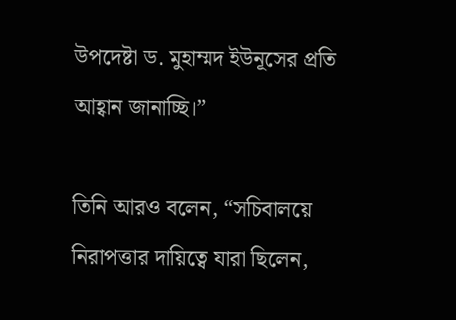উপদেষ্টা ড. মুহাম্মদ ইউনূসের প্রতি আহ্বান জানাচ্ছি।”

তিনি আরও বলেন, “সচিবালয়ে নিরাপত্তার দায়িত্বে যারা ছিলেন,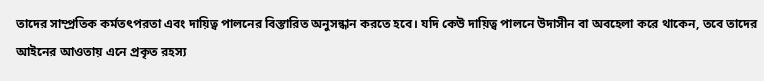তাদের সাম্প্রতিক কর্মতৎপরতা এবং দায়িত্ব পালনের বিস্তারিত অনুসন্ধান করতে হবে। যদি কেউ দায়িত্ব পালনে উদাসীন বা অবহেলা করে থাকেন, তবে তাদের আইনের আওতায় এনে প্রকৃত রহস্য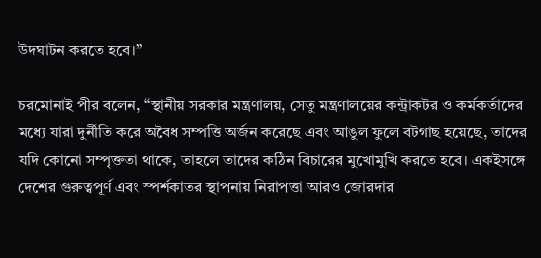উদঘাটন করতে হবে।”

চরমোনাই পীর বলেন, “স্থানীয় সরকার মন্ত্রণালয়, সেতু মন্ত্রণালয়ের কন্ট্রাকটর ও কর্মকর্তাদের মধ্যে যারা দুর্নীতি করে অবৈধ সম্পত্তি অর্জন করেছে এবং আঙুল ফুলে বটগাছ হয়েছে, তাদের যদি কোনো সম্পৃক্ততা থাকে, তাহলে তাদের কঠিন বিচারের মুখোমুখি করতে হবে। একইসঙ্গে দেশের গুরুত্বপূর্ণ এবং স্পর্শকাতর স্থাপনায় নিরাপত্তা আরও জোরদার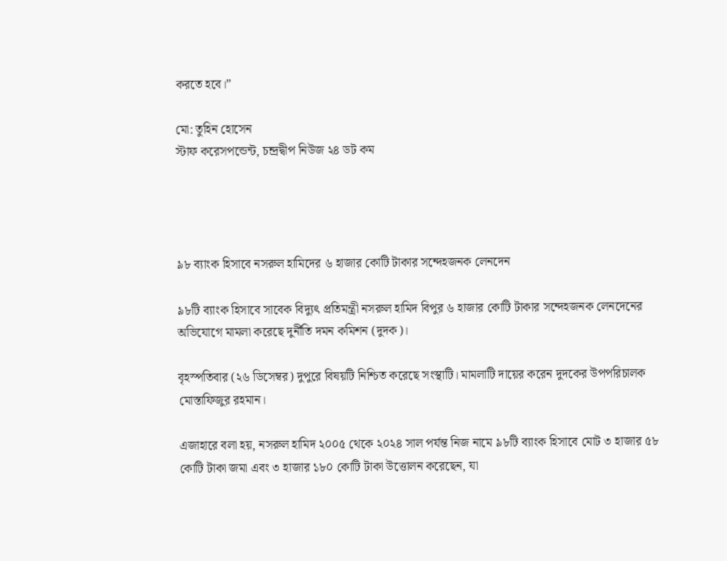করতে হবে।”

মো: তুহিন হোসেন
স্টাফ করেসপন্ডেন্ট, চন্দ্রদ্বীপ নিউজ ২৪ ডট কম




৯৮ ব্যাংক হিসাবে নসরুল হামিদের ৬ হাজার কোটি টাকার সন্দেহজনক লেনদেন

৯৮টি ব্যাংক হিসাবে সাবেক বিদ্যুৎ প্রতিমন্ত্রী নসরুল হামিদ বিপুর ৬ হাজার কোটি টাকার সন্দেহজনক লেনদেনের অভিযোগে মামলা করেছে দুর্নীতি দমন কমিশন (দুদক)।

বৃহস্পতিবার (২৬ ডিসেম্বর) দুপুরে বিষয়টি নিশ্চিত করেছে সংস্থাটি। মামলাটি দায়ের করেন দুদকের উপপরিচালক মোস্তাফিজুর রহমান।

এজাহারে বলা হয়, নসরুল হামিদ ২০০৫ থেকে ২০২৪ সাল পর্যন্ত নিজ নামে ৯৮টি ব্যাংক হিসাবে মোট ৩ হাজার ৫৮ কোটি টাকা জমা এবং ৩ হাজার ১৮০ কোটি টাকা উত্তোলন করেছেন, যা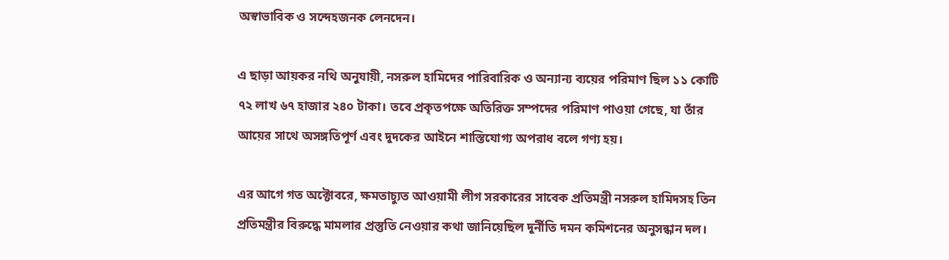অস্বাভাবিক ও সন্দেহজনক লেনদেন।

এ ছাড়া আয়কর নথি অনুযায়ী, নসরুল হামিদের পারিবারিক ও অন্যান্য ব্যয়ের পরিমাণ ছিল ১১ কোটি ৭২ লাখ ৬৭ হাজার ২৪০ টাকা। তবে প্রকৃতপক্ষে অতিরিক্ত সম্পদের পরিমাণ পাওয়া গেছে, যা তাঁর আয়ের সাথে অসঙ্গতিপূর্ণ এবং দুদকের আইনে শাস্তিযোগ্য অপরাধ বলে গণ্য হয়।

এর আগে গত অক্টোবরে, ক্ষমতাচ্যুত আওয়ামী লীগ সরকারের সাবেক প্রতিমন্ত্রী নসরুল হামিদসহ তিন প্রতিমন্ত্রীর বিরুদ্ধে মামলার প্রস্তুতি নেওয়ার কথা জানিয়েছিল দুর্নীতি দমন কমিশনের অনুসন্ধান দল।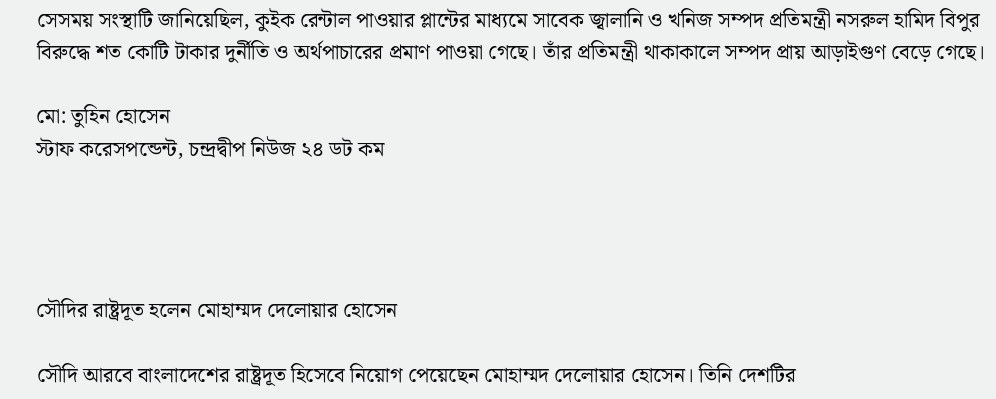সেসময় সংস্থাটি জানিয়েছিল, কুইক রেন্টাল পাওয়ার প্লান্টের মাধ্যমে সাবেক জ্বালানি ও খনিজ সম্পদ প্রতিমন্ত্রী নসরুল হামিদ বিপুর বিরুদ্ধে শত কোটি টাকার দুর্নীতি ও অর্থপাচারের প্রমাণ পাওয়া গেছে। তাঁর প্রতিমন্ত্রী থাকাকালে সম্পদ প্রায় আড়াইগুণ বেড়ে গেছে।

মো: তুহিন হোসেন
স্টাফ করেসপন্ডেন্ট, চন্দ্রদ্বীপ নিউজ ২৪ ডট কম




সৌদির রাষ্ট্রদূত হলেন মোহাম্মদ দেলোয়ার হোসেন

সৌদি আরবে বাংলাদেশের রাষ্ট্রদূত হিসেবে নিয়োগ পেয়েছেন মোহাম্মদ দেলোয়ার হোসেন। তিনি দেশটির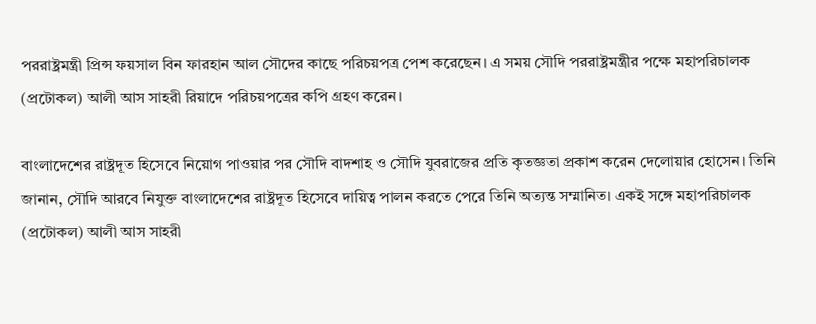পররাষ্ট্রমন্ত্রী প্রিন্স ফয়সাল বিন ফারহান আল সৌদের কাছে পরিচয়পত্র পেশ করেছেন। এ সময় সৌদি পররাষ্ট্রমন্ত্রীর পক্ষে মহাপরিচালক (প্রটোকল) আলী আস সাহরী রিয়াদে পরিচয়পত্রের কপি গ্রহণ করেন।

বাংলাদেশের রাষ্ট্রদূত হিসেবে নিয়োগ পাওয়ার পর সৌদি বাদশাহ ও সৌদি যুবরাজের প্রতি কৃতজ্ঞতা প্রকাশ করেন দেলোয়ার হোসেন। তিনি জানান, সৌদি আরবে নিযুক্ত বাংলাদেশের রাষ্ট্রদূত হিসেবে দায়িত্ব পালন করতে পেরে তিনি অত্যন্ত সম্মানিত। একই সঙ্গে মহাপরিচালক (প্রটোকল) আলী আস সাহরী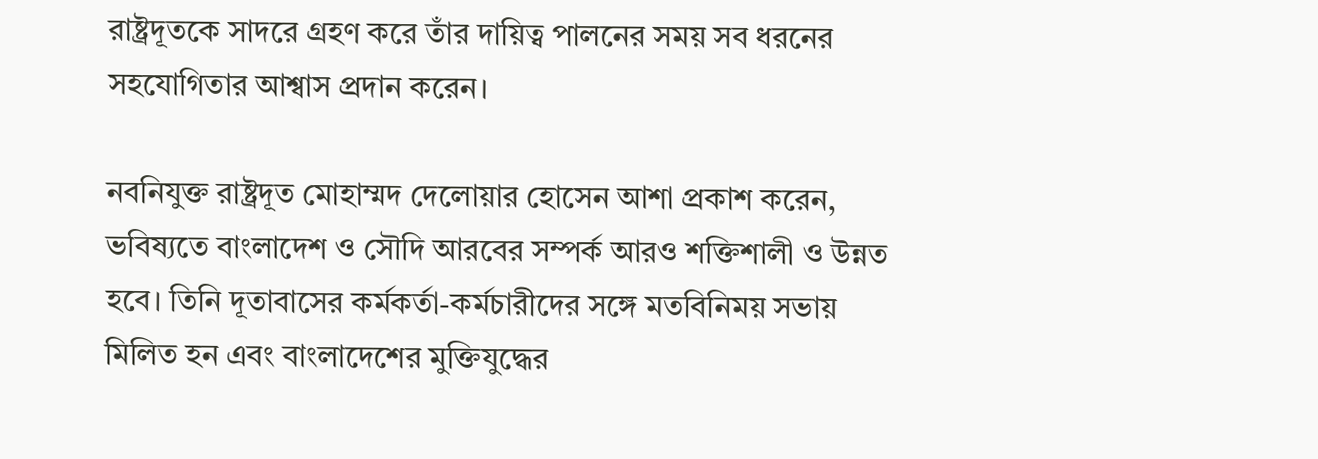রাষ্ট্রদূতকে সাদরে গ্রহণ করে তাঁর দায়িত্ব পালনের সময় সব ধরনের সহযোগিতার আশ্বাস প্রদান করেন।

নবনিযুক্ত রাষ্ট্রদূত মোহাম্মদ দেলোয়ার হোসেন আশা প্রকাশ করেন, ভবিষ্যতে বাংলাদেশ ও সৌদি আরবের সম্পর্ক আরও শক্তিশালী ও উন্নত হবে। তিনি দূতাবাসের কর্মকর্তা-কর্মচারীদের সঙ্গে মতবিনিময় সভায় মিলিত হন এবং বাংলাদেশের মুক্তিযুদ্ধের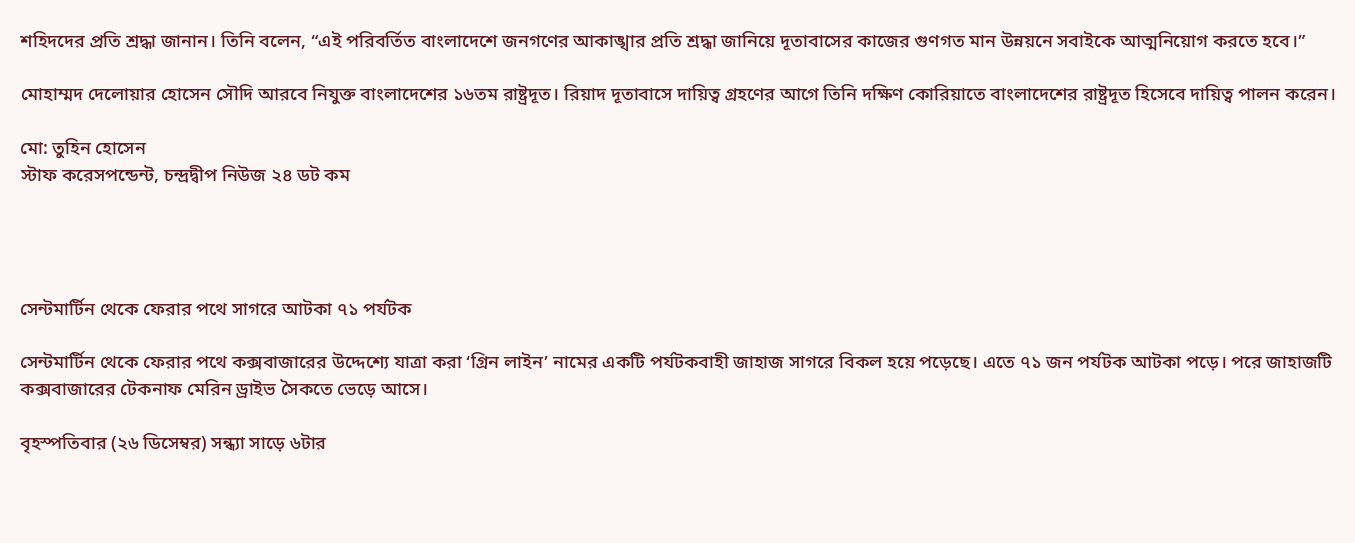শহিদদের প্রতি শ্রদ্ধা জানান। তিনি বলেন, “এই পরিবর্তিত বাংলাদেশে জনগণের আকাঙ্খার প্রতি শ্রদ্ধা জানিয়ে দূতাবাসের কাজের গুণগত মান উন্নয়নে সবাইকে আত্মনিয়োগ করতে হবে।”

মোহাম্মদ দেলোয়ার হোসেন সৌদি আরবে নিযুক্ত বাংলাদেশের ১৬তম রাষ্ট্রদূত। রিয়াদ দূতাবাসে দায়িত্ব গ্রহণের আগে তিনি দক্ষিণ কোরিয়াতে বাংলাদেশের রাষ্ট্রদূত হিসেবে দায়িত্ব পালন করেন।

মো: তুহিন হোসেন
স্টাফ করেসপন্ডেন্ট, চন্দ্রদ্বীপ নিউজ ২৪ ডট কম




সেন্টমার্টিন থেকে ফেরার পথে সাগরে আটকা ৭১ পর্যটক

সেন্টমার্টিন থেকে ফেরার পথে কক্সবাজারের উদ্দেশ্যে যাত্রা করা ‘গ্রিন লাইন’ নামের একটি পর্যটকবাহী জাহাজ সাগরে বিকল হয়ে পড়েছে। এতে ৭১ জন পর্যটক আটকা পড়ে। পরে জাহাজটি কক্সবাজারের টেকনাফ মেরিন ড্রাইভ সৈকতে ভেড়ে আসে।

বৃহস্পতিবার (২৬ ডিসেম্বর) সন্ধ্যা সাড়ে ৬টার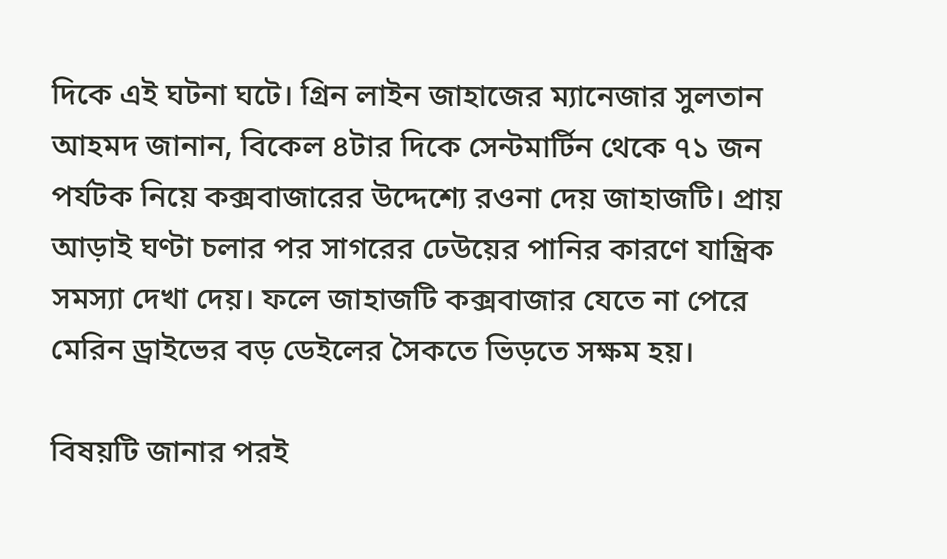দিকে এই ঘটনা ঘটে। গ্রিন লাইন জাহাজের ম্যানেজার সুলতান আহমদ জানান, বিকেল ৪টার দিকে সেন্টমার্টিন থেকে ৭১ জন পর্যটক নিয়ে কক্সবাজারের উদ্দেশ্যে রওনা দেয় জাহাজটি। প্রায় আড়াই ঘণ্টা চলার পর সাগরের ঢেউয়ের পানির কারণে যান্ত্রিক সমস্যা দেখা দেয়। ফলে জাহাজটি কক্সবাজার যেতে না পেরে মেরিন ড্রাইভের বড় ডেইলের সৈকতে ভিড়তে সক্ষম হয়।

বিষয়টি জানার পরই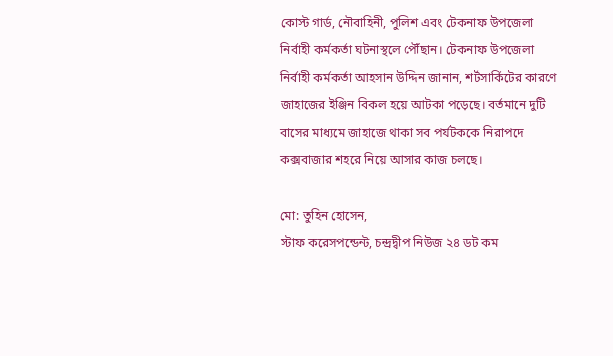কোস্ট গার্ড, নৌবাহিনী, পুলিশ এবং টেকনাফ উপজেলা নির্বাহী কর্মকর্তা ঘটনাস্থলে পৌঁছান। টেকনাফ উপজেলা নির্বাহী কর্মকর্তা আহসান উদ্দিন জানান, শর্টসার্কিটের কারণে জাহাজের ইঞ্জিন বিকল হয়ে আটকা পড়েছে। বর্তমানে দুটি বাসের মাধ্যমে জাহাজে থাকা সব পর্যটককে নিরাপদে কক্সবাজার শহরে নিয়ে আসার কাজ চলছে।

মো: তুহিন হোসেন,
স্টাফ করেসপন্ডেন্ট, চন্দ্রদ্বীপ নিউজ ২৪ ডট কম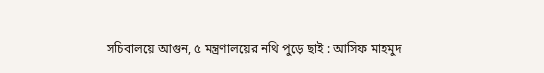সচিবালয়ে আগুন, ৫ মন্ত্রণালয়ের নথি পুড়ে ছাই : আসিফ মাহমুদ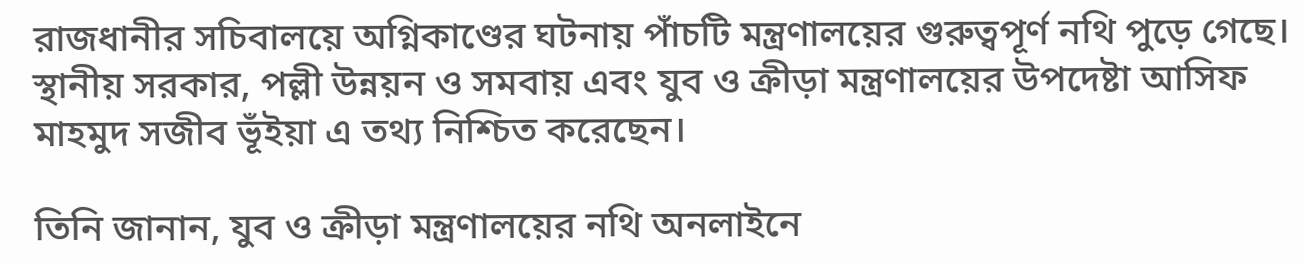রাজধানীর সচিবালয়ে অগ্নিকাণ্ডের ঘটনায় পাঁচটি মন্ত্রণালয়ের গুরুত্বপূর্ণ নথি পুড়ে গেছে। স্থানীয় সরকার, পল্লী উন্নয়ন ও সমবায় এবং যুব ও ক্রীড়া মন্ত্রণালয়ের উপদেষ্টা আসিফ মাহমুদ সজীব ভূঁইয়া এ তথ্য নিশ্চিত করেছেন।

তিনি জানান, যুব ও ক্রীড়া মন্ত্রণালয়ের নথি অনলাইনে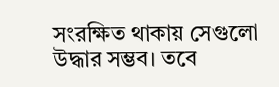সংরক্ষিত থাকায় সেগুলো উদ্ধার সম্ভব। তবে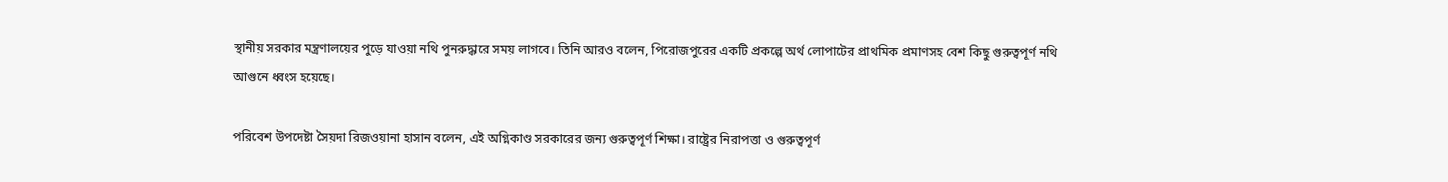স্থানীয় সরকার মন্ত্রণালয়ের পুড়ে যাওয়া নথি পুনরুদ্ধারে সময় লাগবে। তিনি আরও বলেন, পিরোজপুরের একটি প্রকল্পে অর্থ লোপাটের প্রাথমিক প্রমাণসহ বেশ কিছু গুরুত্বপূর্ণ নথি আগুনে ধ্বংস হয়েছে।

পরিবেশ উপদেষ্টা সৈয়দা রিজওয়ানা হাসান বলেন, এই অগ্নিকাণ্ড সরকারের জন্য গুরুত্বপূর্ণ শিক্ষা। রাষ্ট্রের নিরাপত্তা ও গুরুত্বপূর্ণ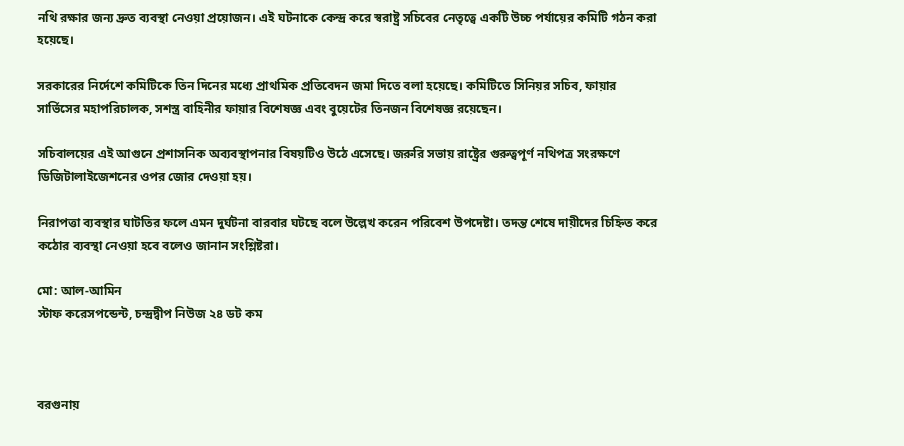নথি রক্ষার জন্য দ্রুত ব্যবস্থা নেওয়া প্রয়োজন। এই ঘটনাকে কেন্দ্র করে স্বরাষ্ট্র সচিবের নেতৃত্বে একটি উচ্চ পর্যায়ের কমিটি গঠন করা হয়েছে।

সরকারের নির্দেশে কমিটিকে তিন দিনের মধ্যে প্রাথমিক প্রতিবেদন জমা দিতে বলা হয়েছে। কমিটিতে সিনিয়র সচিব, ফায়ার সার্ভিসের মহাপরিচালক, সশস্ত্র বাহিনীর ফায়ার বিশেষজ্ঞ এবং বুয়েটের তিনজন বিশেষজ্ঞ রয়েছেন।

সচিবালয়ের এই আগুনে প্রশাসনিক অব্যবস্থাপনার বিষয়টিও উঠে এসেছে। জরুরি সভায় রাষ্ট্রের গুরুত্বপূর্ণ নথিপত্র সংরক্ষণে ডিজিটালাইজেশনের ওপর জোর দেওয়া হয়।

নিরাপত্তা ব্যবস্থার ঘাটতির ফলে এমন দুর্ঘটনা বারবার ঘটছে বলে উল্লেখ করেন পরিবেশ উপদেষ্টা। তদন্ত শেষে দায়ীদের চিহ্নিত করে কঠোর ব্যবস্থা নেওয়া হবে বলেও জানান সংশ্লিষ্টরা।

মো: আল-আমিন
স্টাফ করেসপন্ডেন্ট, চন্দ্রদ্বীপ নিউজ ২৪ ডট কম



বরগুনায়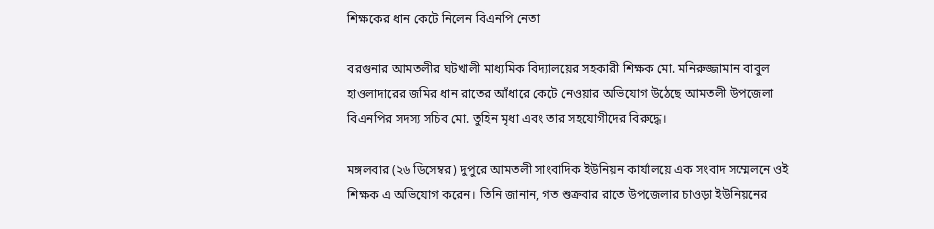শিক্ষকের ধান কেটে নিলেন বিএনপি নেতা

বরগুনার আমতলীর ঘটখালী মাধ্যমিক বিদ্যালয়ের সহকারী শিক্ষক মো. মনিরুজ্জামান বাবুল হাওলাদারের জমির ধান রাতের আঁধারে কেটে নেওয়ার অভিযোগ উঠেছে আমতলী উপজেলা বিএনপির সদস্য সচিব মো. তুহিন মৃধা এবং তার সহযোগীদের বিরুদ্ধে।

মঙ্গলবার (২৬ ডিসেম্বর) দুপুরে আমতলী সাংবাদিক ইউনিয়ন কার্যালয়ে এক সংবাদ সম্মেলনে ওই শিক্ষক এ অভিযোগ করেন। তিনি জানান, গত শুক্রবার রাতে উপজেলার চাওড়া ইউনিয়নের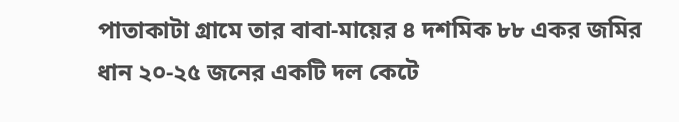পাতাকাটা গ্রামে তার বাবা-মায়ের ৪ দশমিক ৮৮ একর জমির ধান ২০-২৫ জনের একটি দল কেটে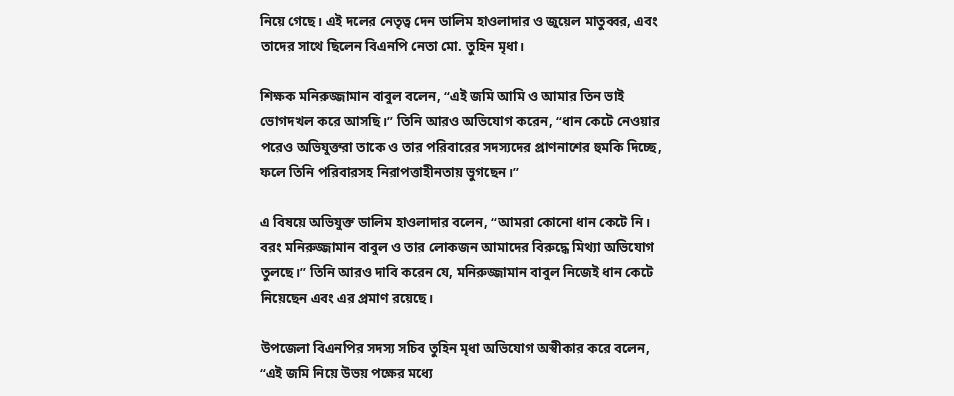নিয়ে গেছে। এই দলের নেতৃত্ব দেন ডালিম হাওলাদার ও জুয়েল মাতুব্বর, এবং তাদের সাথে ছিলেন বিএনপি নেতা মো. তুহিন মৃধা।

শিক্ষক মনিরুজ্জামান বাবুল বলেন, “এই জমি আমি ও আমার তিন ভাই ভোগদখল করে আসছি।” তিনি আরও অভিযোগ করেন, “ধান কেটে নেওয়ার পরেও অভিযুক্তরা তাকে ও তার পরিবারের সদস্যদের প্রাণনাশের হুমকি দিচ্ছে, ফলে তিনি পরিবারসহ নিরাপত্তাহীনতায় ভুগছেন।”

এ বিষয়ে অভিযুক্ত ডালিম হাওলাদার বলেন, “আমরা কোনো ধান কেটে নি। বরং মনিরুজ্জামান বাবুল ও তার লোকজন আমাদের বিরুদ্ধে মিথ্যা অভিযোগ তুলছে।” তিনি আরও দাবি করেন যে, মনিরুজ্জামান বাবুল নিজেই ধান কেটে নিয়েছেন এবং এর প্রমাণ রয়েছে।

উপজেলা বিএনপির সদস্য সচিব তুহিন মৃধা অভিযোগ অস্বীকার করে বলেন, “এই জমি নিয়ে উভয় পক্ষের মধ্যে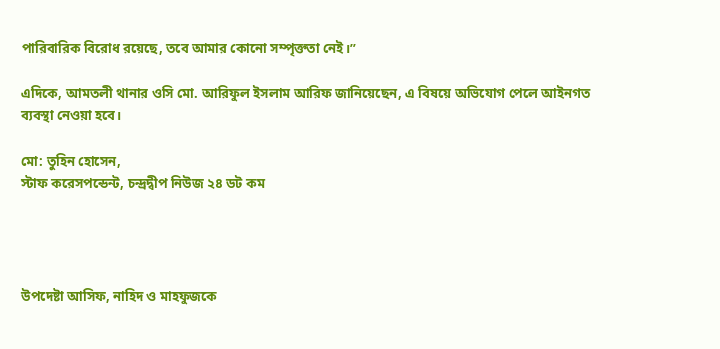পারিবারিক বিরোধ রয়েছে, তবে আমার কোনো সম্পৃক্ততা নেই।”

এদিকে, আমতলী থানার ওসি মো. আরিফুল ইসলাম আরিফ জানিয়েছেন, এ বিষয়ে অভিযোগ পেলে আইনগত ব্যবস্থা নেওয়া হবে।

মো: তুহিন হোসেন,
স্টাফ করেসপন্ডেন্ট, চন্দ্রদ্বীপ নিউজ ২৪ ডট কম




উপদেষ্টা আসিফ, নাহিদ ও মাহফুজকে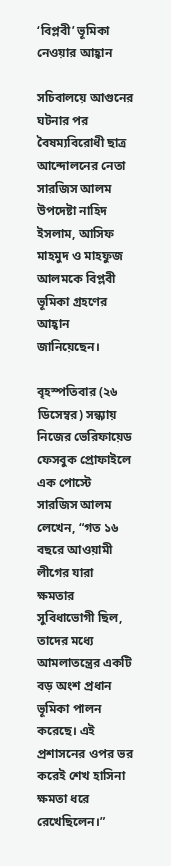‘বিপ্লবী’ ভূমিকা নেওয়ার আহ্বান

সচিবালয়ে আগুনের ঘটনার পর বৈষম্যবিরোধী ছাত্র আন্দোলনের নেতা সারজিস আলম উপদেষ্টা নাহিদ ইসলাম, আসিফ মাহমুদ ও মাহফুজ আলমকে বিপ্লবী ভূমিকা গ্রহণের আহ্বান জানিয়েছেন।

বৃহস্পতিবার (২৬ ডিসেম্বর) সন্ধ্যায় নিজের ভেরিফায়েড ফেসবুক প্রোফাইলে এক পোস্টে সারজিস আলম লেখেন, “গত ১৬ বছরে আওয়ামী লীগের যারা ক্ষমতার সুবিধাভোগী ছিল, তাদের মধ্যে আমলাতন্ত্রের একটি বড় অংশ প্রধান ভূমিকা পালন করেছে। এই প্রশাসনের ওপর ভর করেই শেখ হাসিনা ক্ষমতা ধরে রেখেছিলেন।”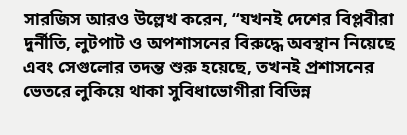সারজিস আরও উল্লেখ করেন, “যখনই দেশের বিপ্লবীরা দুর্নীতি, লুটপাট ও অপশাসনের বিরুদ্ধে অবস্থান নিয়েছে এবং সেগুলোর তদন্ত শুরু হয়েছে, তখনই প্রশাসনের ভেতরে লুকিয়ে থাকা সুবিধাভোগীরা বিভিন্ন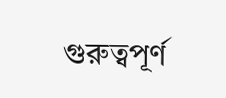গুরুত্বপূর্ণ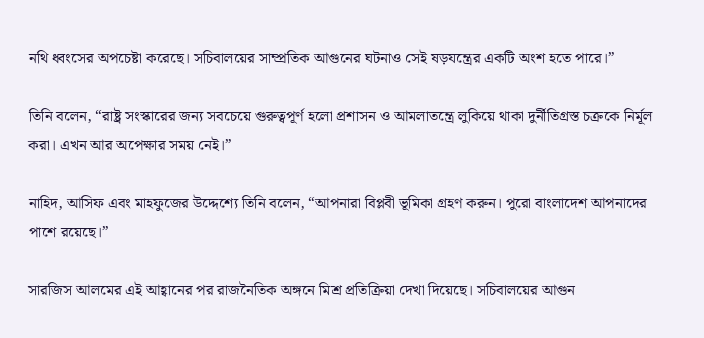নথি ধ্বংসের অপচেষ্টা করেছে। সচিবালয়ের সাম্প্রতিক আগুনের ঘটনাও সেই ষড়যন্ত্রের একটি অংশ হতে পারে।”

তিনি বলেন, “রাষ্ট্র সংস্কারের জন্য সবচেয়ে গুরুত্বপূর্ণ হলো প্রশাসন ও আমলাতন্ত্রে লুকিয়ে থাকা দুর্নীতিগ্রস্ত চক্রকে নির্মূল করা। এখন আর অপেক্ষার সময় নেই।”

নাহিদ, আসিফ এবং মাহফুজের উদ্দেশ্যে তিনি বলেন, “আপনারা বিপ্লবী ভূমিকা গ্রহণ করুন। পুরো বাংলাদেশ আপনাদের পাশে রয়েছে।”

সারজিস আলমের এই আহ্বানের পর রাজনৈতিক অঙ্গনে মিশ্র প্রতিক্রিয়া দেখা দিয়েছে। সচিবালয়ের আগুন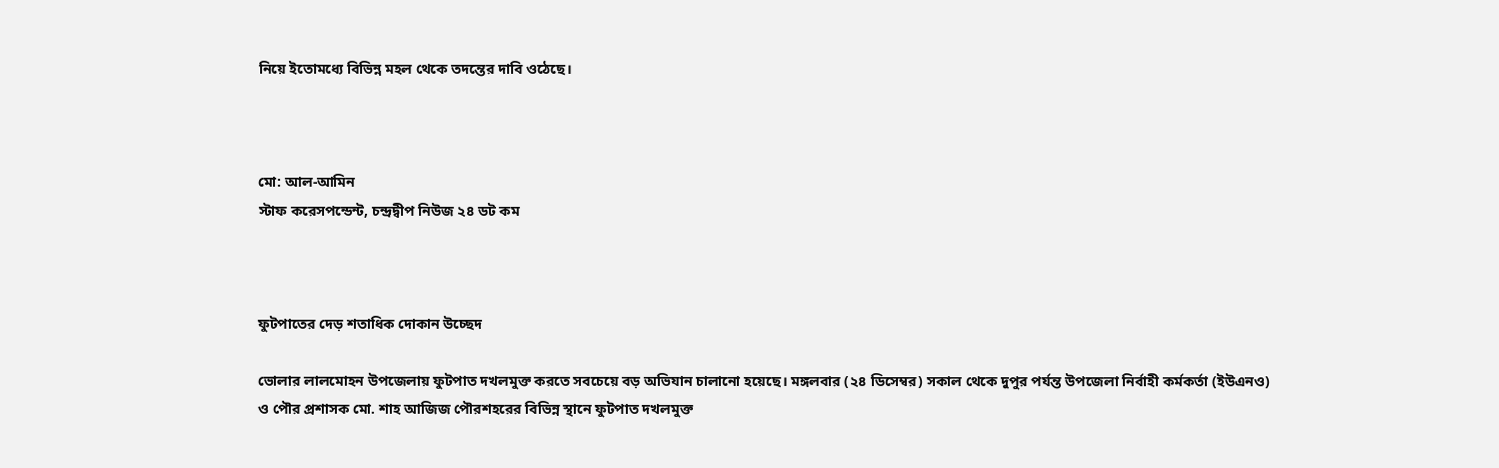নিয়ে ইতোমধ্যে বিভিন্ন মহল থেকে তদন্তের দাবি ওঠেছে।



মো: আল-আমিন
স্টাফ করেসপন্ডেন্ট, চন্দ্রদ্বীপ নিউজ ২৪ ডট কম



ফুটপাতের দেড় শতাধিক দোকান উচ্ছেদ

ভোলার লালমোহন উপজেলায় ফুটপাত দখলমুক্ত করতে সবচেয়ে বড় অভিযান চালানো হয়েছে। মঙ্গলবার (২৪ ডিসেম্বর) সকাল থেকে দুপুর পর্যন্ত উপজেলা নির্বাহী কর্মকর্তা (ইউএনও) ও পৌর প্রশাসক মো. শাহ আজিজ পৌরশহরের বিভিন্ন স্থানে ফুটপাত দখলমুক্ত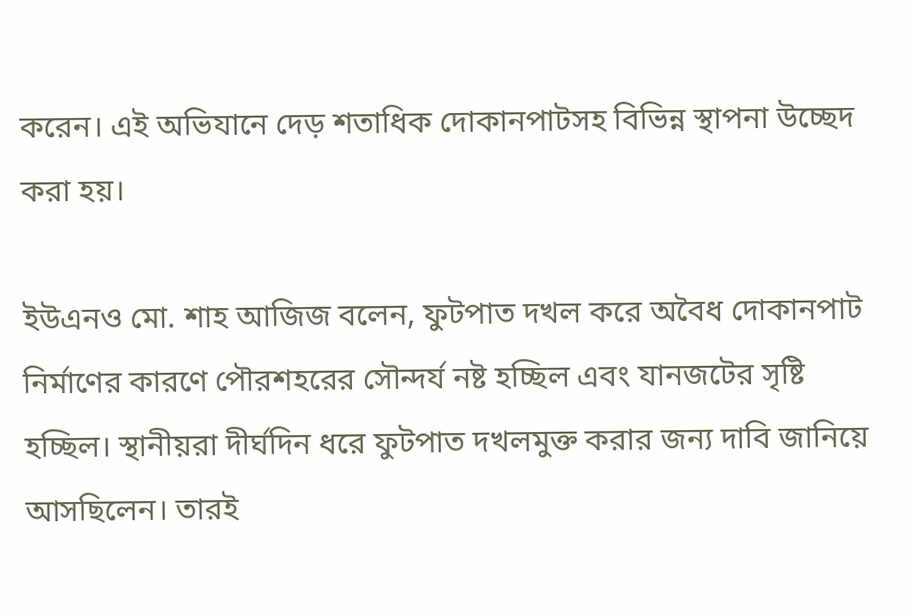করেন। এই অভিযানে দেড় শতাধিক দোকানপাটসহ বিভিন্ন স্থাপনা উচ্ছেদ করা হয়।

ইউএনও মো. শাহ আজিজ বলেন, ফুটপাত দখল করে অবৈধ দোকানপাট নির্মাণের কারণে পৌরশহরের সৌন্দর্য নষ্ট হচ্ছিল এবং যানজটের সৃষ্টি হচ্ছিল। স্থানীয়রা দীর্ঘদিন ধরে ফুটপাত দখলমুক্ত করার জন্য দাবি জানিয়ে আসছিলেন। তারই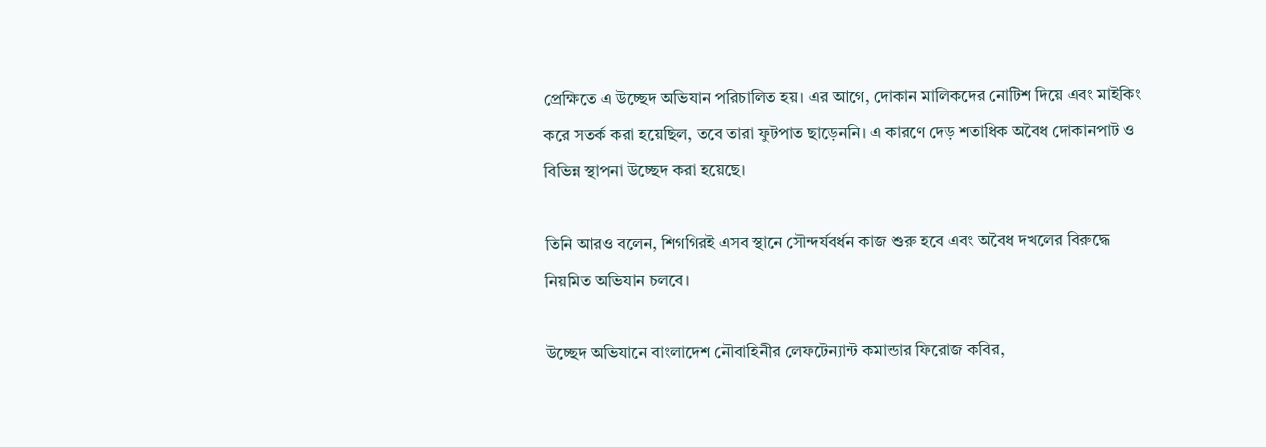প্রেক্ষিতে এ উচ্ছেদ অভিযান পরিচালিত হয়। এর আগে, দোকান মালিকদের নোটিশ দিয়ে এবং মাইকিং করে সতর্ক করা হয়েছিল, তবে তারা ফুটপাত ছাড়েননি। এ কারণে দেড় শতাধিক অবৈধ দোকানপাট ও বিভিন্ন স্থাপনা উচ্ছেদ করা হয়েছে।

তিনি আরও বলেন, শিগগিরই এসব স্থানে সৌন্দর্যবর্ধন কাজ শুরু হবে এবং অবৈধ দখলের বিরুদ্ধে নিয়মিত অভিযান চলবে।

উচ্ছেদ অভিযানে বাংলাদেশ নৌবাহিনীর লেফটেন্যান্ট কমান্ডার ফিরোজ কবির,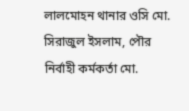লালমোহন থানার ওসি মো. সিরাজুল ইসলাম, পৌর নির্বাহী কর্মকর্তা মো.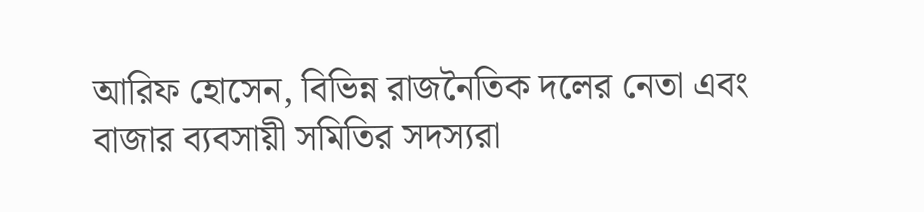আরিফ হোসেন, বিভিন্ন রাজনৈতিক দলের নেতা এবং বাজার ব্যবসায়ী সমিতির সদস্যরা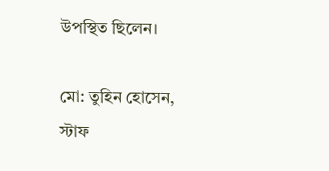উপস্থিত ছিলেন।

মো: তুহিন হোসেন,
স্টাফ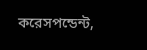করেসপন্ডেন্ট,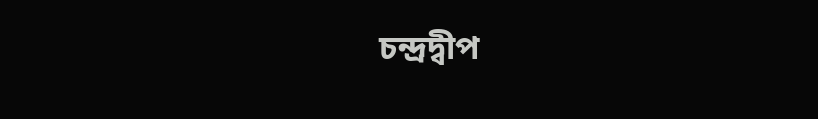চন্দ্রদ্বীপ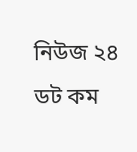নিউজ ২৪ ডট কম